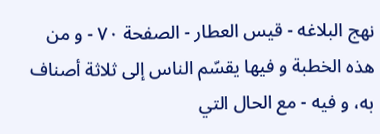نهج البلاغه - قيس العطار - الصفحة ٧٠ - و من هذه الخطبة و فيها يقسّم الناس إلى ثلاثة أصناف
به، و فيه - مع الحال التي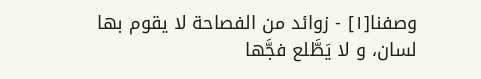وصفنا[١] - زوائد من الفصاحة لا يقوم بها لسان، و لا يَطَّلع فجَّها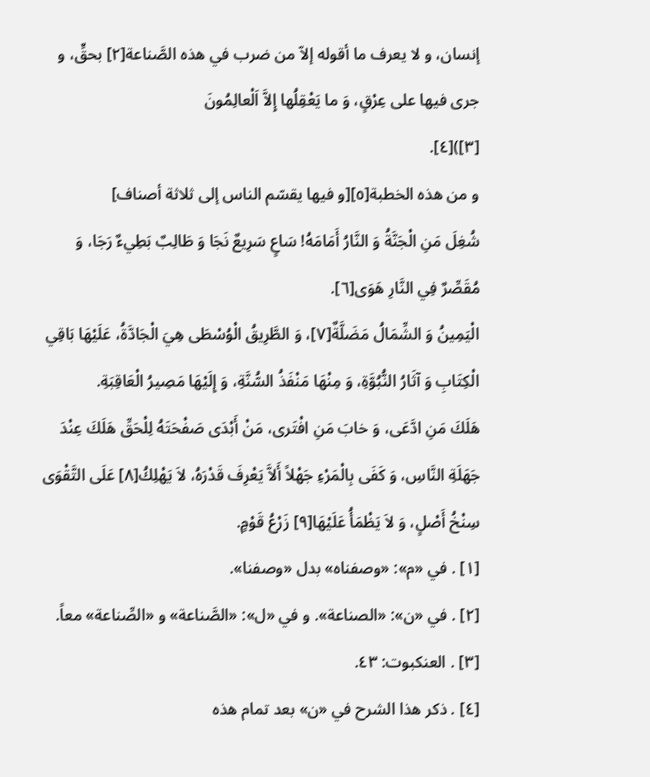إنسان، و لا يعرف ما أقوله إلاّ من ضرب في هذه الصَّناعة[٢] بحقٍّ، و جرى فيها على عِرْقٍ، وَ ما يَعْقِلُها إِلاَّ اَلْعالِمُونَ
[٣])[٤].
و من هذه الخطبة[٥][و فيها يقسّم الناس إلى ثلاثة أصناف]
شُغِلَ مَنِ الْجَنَّةُ وَ النَّارُ أَمَامَهُ! سَاعٍ سَرِيعٌ نَجَا وَ طَالِبٌ بَطِيءٌ رَجَا، وَ مُقَصِّرٌ فِي النَّارِ هَوَى[٦].
الْيَمِينُ وَ الشِّمَالُ مَضَلَّةٌ[٧]، وَ الطَّرِيقُ الْوُسْطَى هِيَ الْجَادَّةُ، عَلَيْهَا بَاقِي الْكِتَابِ وَ آثَارُ النُّبُوَّةِ، وَ مِنْهَا مَنْفَذُ السُّنَّةِ، وَ إِلَيْهَا مَصِيرُ الْعَاقِبَةِ.
هَلَكَ مَنِ ادَّعَى، وَ خابَ مَنِ افْتَرى، مَنْ أَبْدَى صَفْحَتَهُ لِلْحَقِّ هَلَكَ عِنْدَ جَهَلَةِ النَّاسِ، وَ كَفَى بِالْمَرْءِ جَهْلاً أَلاَّ يَعْرِفَ قَدْرَهُ، لاَ يَهْلِكُ[٨] عَلَى التَّقْوَى سِنْخُ أَصْلٍ، وَ لاَ يَظْمَأُ عَلَيْهَا[٩] زَرْعُ قَوْمٍ.
[١] . في «م»: «وصفناه» بدل «وصفنا».
[٢] . في «ن»: «الصناعة». و في «ل»: «الصَّناعة» و «الصِّناعة» معاً.
[٣] . العنكبوت: ٤٣.
[٤] . ذكر هذا الشرح في «ن» بعد تمام هذه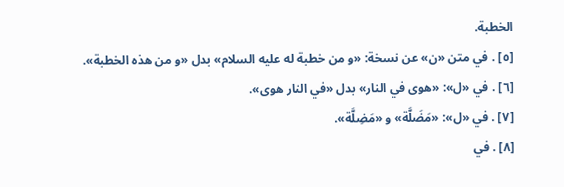الخطبة.
[٥] . في متن «ن» عن نسخة: «و من خطبة له عليه السلام» بدل «و من هذه الخطبة».
[٦] . في «ل»: «هوى في النار» بدل «في النار هوى».
[٧] . في «ل»: «مَضَلَّة» و «مَضِلَّة».
[٨] . في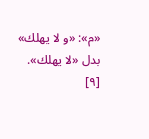«م»: «و لا يهلك» بدل «لا يهلك».
[٩]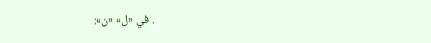. في «ل» «ن»: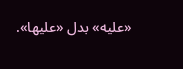«عليه» بدل «عليها».